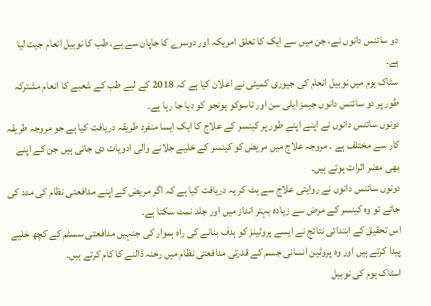دو سائنس دانوں نے، جن میں سے ایک کا تعلق امریکہ اور دوسرے کا جاپان سے ہے، طب کا نوبیل انعام جیت لیا ہے۔
سٹاک ہوم میں نوبیل انعام کی جیوری کمیٹی نے اعلان کیا ہے کہ 2018 کے لیے طب کے شعبے کا انعام مشترکہ طور پر دو سائنس دانوں جیمز ایلی سن اور تاسوکو ہونجو کو دیا جا رہا ہے۔
دونوں سائنس دانوں نے اپنے اپنے طور پر کینسر کے علاج کا ایک ایسا منفرد طریقہ دریافت کیا ہے جو مروجہ طریقہ کار سے مختلف ہے ۔ مروجہ علاج میں مریض کو کینسر کے خلیے جلانے والی ادویات دی جاتی ہیں جن کے اپنے بھی مضر اثرات ہوتے ہیں۔
دونوں سائنس دانوں نے روایتی علاج سے ہٹ کر یہ دریافت کیا ہے کہ اگر مریض کے اپنے مدافعتی نظام کی مدد کی جائے تو وہ کینسر کے مرض سے زیادہ بہتر انداز میں اور جلد نمٹ سکتا ہے۔
اس تحقیق کے ابتدائی نتائج نے ایسے پروٹینز کو ہدف بنانے کی راہ ہموار کی جنہیں مدافعتی سسٹم کے کچھ خلیے پیدا کرتے ہیں اور وہ پروٹین انسانی جسم کے قدرتی مدافعتی نظام میں رخنہ ڈالنے کا کام کرتے ہیں۔
اسٹاک ہوم کی نوبیل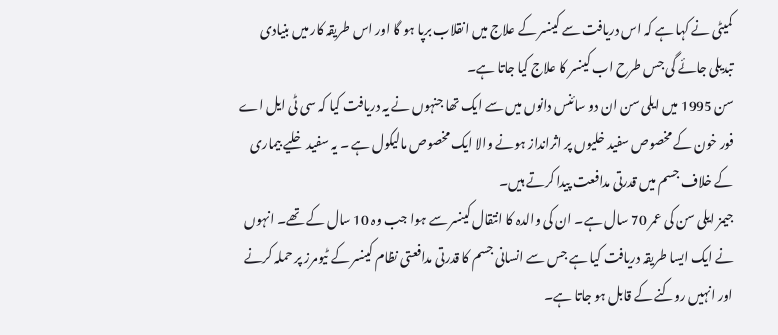کمیٹی نے کہا ہے کہ اس دریافت سے کینسر کے علاج میں انقلاب برپا ہو گا اور اس طریقہ کار میں بنیادی تبدیلی جائے گی جس طرح اب کینسر کا علاج کیا جاتا ہے۔
سن 1995 میں ایلی سن ان دو سائنس دانوں میں سے ایک تھا جنہوں نے یہ دریافت کیا کہ سی ٹی ایل اے فور خون کے مخصوص سفید خلیوں پر اثرانداز ہونے والا ایک مخصوص مالیکول ہے ۔ یہ سفید خلیے بیماری کے خلاف جسم میں قدرتی مدافعت پیدا کرتے ہیں۔
جیمز ایلی سن کی عمر 70 سال ہے۔ ان کی والدہ کا انتقال کینسر سے ہوا جب وہ 10 سال کے تھے۔ انہوں نے ایک ایسا طریقہ دریافت کیا ہے جس سے انسانی جسم کا قدرتی مدافعتی نظام کینسر کے ٹیومرز پر حملہ کرنے اور انہیں روکنے کے قابل ہو جاتا ہے۔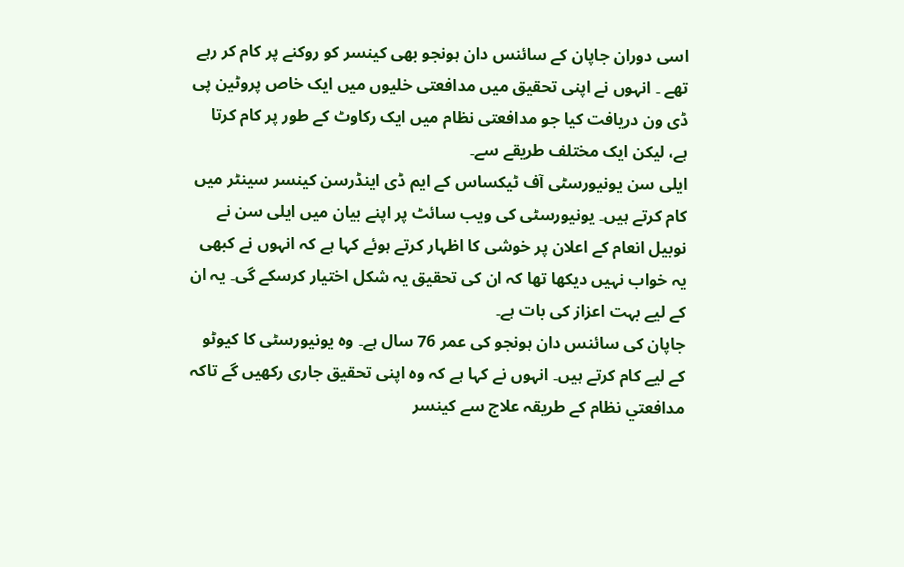اسی دوران جاپان کے سائنس دان ہونجو بھی کینسر کو روکنے پر کام کر رہے تھے ۔ انہوں نے اپنی تحقیق میں مدافعتی خلیوں میں ایک خاص پروٹین پی ڈی ون دریافت کیا جو مدافعتی نظام میں ایک رکاوٹ کے طور پر کام کرتا ہے، لیکن ایک مختلف طریقے سے۔
ایلی سن یونیورسٹی آف ٹیکساس کے ایم ڈی اینڈرسن کینسر سینٹر میں کام کرتے ہیں۔ یونیورسٹی کی ویب سائٹ پر اپنے بیان میں ایلی سن نے نوبیل انعام کے اعلان پر خوشی کا اظہار کرتے ہوئے کہا ہے کہ انہوں نے کبھی یہ خواب نہیں دیکھا تھا کہ ان کی تحقیق یہ شکل اختیار کرسکے گی۔ یہ ان کے لیے بہت اعزاز کی بات ہے۔
جاپان کی سائنس دان ہونجو کی عمر 76 سال ہے۔ وہ یونیورسٹی کا کیوٹو کے لیے کام کرتے ہیں۔ انہوں نے کہا ہے کہ وہ اپنی تحقیق جاری رکھیں گے تاکہ مدافعتي نظام کے طریقہ علاج سے کینسر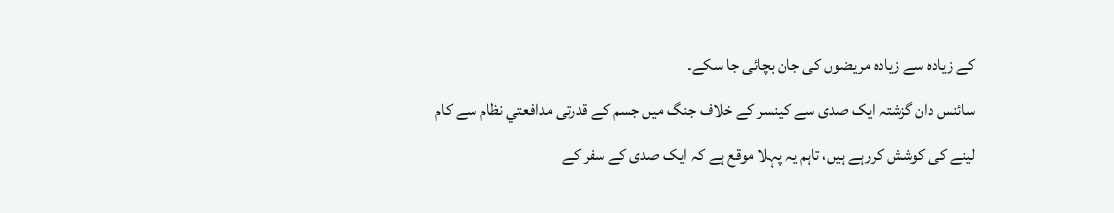کے زیادہ سے زیادہ مریضوں کی جان بچائی جا سکے۔
سائنس دان گزشتہ ایک صدی سے کینسر کے خلاف جنگ میں جسم کے قدرتی مدافعتي نظام سے کام لینے کی کوشش کررہے ہیں، تاہم یہ پہلا موقع ہے کہ ایک صدی کے سفر کے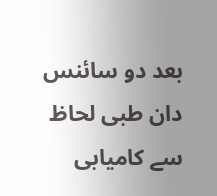بعد دو سائنس دان طبی لحاظ سے کامیابی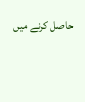حاصل کرنے میں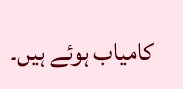کامیاب ہوئے ہیں۔